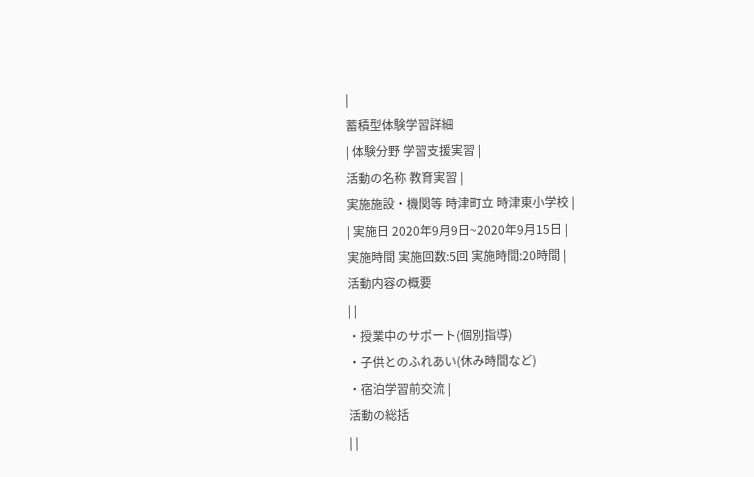|
蓄積型体験学習詳細
| 体験分野 学習支援実習 |
活動の名称 教育実習 |
実施施設・機関等 時津町立 時津東小学校 |
| 実施日 2020年9月9日~2020年9月15日 |
実施時間 実施回数:5回 実施時間:20時間 |
活動内容の概要
| |
・授業中のサポート(個別指導)
・子供とのふれあい(休み時間など)
・宿泊学習前交流 |
活動の総括
| |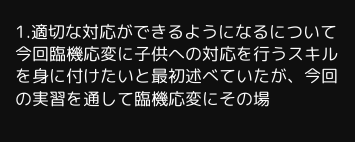1.適切な対応ができるようになるについて
今回臨機応変に子供への対応を行うスキルを身に付けたいと最初述べていたが、今回の実習を通して臨機応変にその場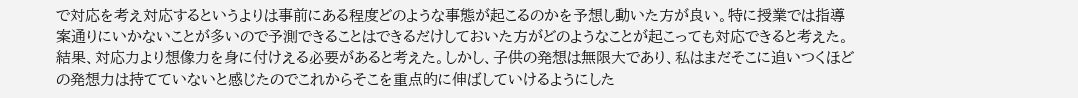で対応を考え対応するというよりは事前にある程度どのような事態が起こるのかを予想し動いた方が良い。特に授業では指導案通りにいかないことが多いので予測できることはできるだけしておいた方がどのようなことが起こっても対応できると考えた。結果、対応力より想像力を身に付けえる必要があると考えた。しかし、子供の発想は無限大であり、私はまだそこに追いつくほどの発想力は持てていないと感じたのでこれからそこを重点的に伸ばしていけるようにした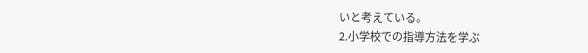いと考えている。
2.小学校での指導方法を学ぶ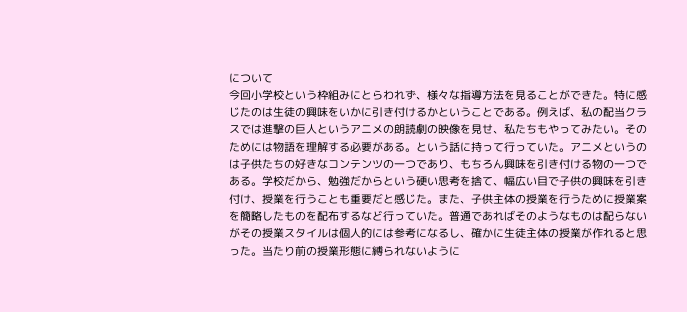について
今回小学校という枠組みにとらわれず、様々な指導方法を見ることができた。特に感じたのは生徒の興味をいかに引き付けるかということである。例えば、私の配当クラスでは進撃の巨人というアニメの朗読劇の映像を見せ、私たちもやってみたい。そのためには物語を理解する必要がある。という話に持って行っていた。アニメというのは子供たちの好きなコンテンツの一つであり、もちろん興味を引き付ける物の一つである。学校だから、勉強だからという硬い思考を捨て、幅広い目で子供の興味を引き付け、授業を行うことも重要だと感じた。また、子供主体の授業を行うために授業案を簡略したものを配布するなど行っていた。普通であればそのようなものは配らないがその授業スタイルは個人的には参考になるし、確かに生徒主体の授業が作れると思った。当たり前の授業形態に縛られないように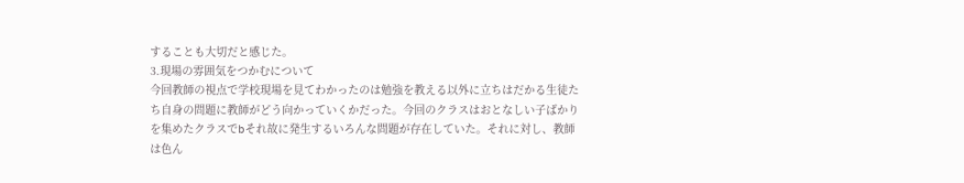することも大切だと感じた。
3.現場の雰囲気をつかむについて
今回教師の視点で学校現場を見てわかったのは勉強を教える以外に立ちはだかる生徒たち自身の問題に教師がどう向かっていくかだった。今回のクラスはおとなしい子ばかりを集めたクラスでbそれ故に発生するいろんな問題が存在していた。それに対し、教師は色ん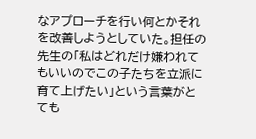なアプローチを行い何とかそれを改善しようとしていた。担任の先生の「私はどれだけ嫌われてもいいのでこの子たちを立派に育て上げたい」という言葉がとても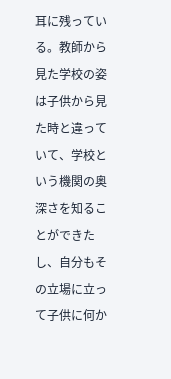耳に残っている。教師から見た学校の姿は子供から見た時と違っていて、学校という機関の奥深さを知ることができたし、自分もその立場に立って子供に何か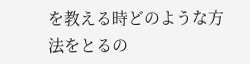を教える時どのような方法をとるの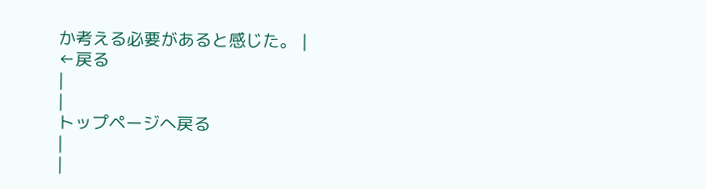か考える必要があると感じた。 |
←戻る
|
|
トップページへ戻る
|
|